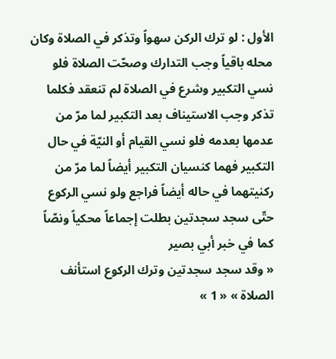الأول : لو ترك الركن سهواً وتذكر في الصلاة وكان محله باقياً وجب التدارك وصحّت الصلاة فلو نسي التكبير وشرع في الصلاة لم تنعقد فكلما تذكر وجب الاستيناف بعد التكبير لما مرّ من عدمها بعدمه فلو نسي القيام أو النيّة في حال التكبير فهما كنسيان التكبير أيضاً لما مرّ من ركنيتهما في حاله أيضاً فراجع ولو نسي الركوع حتّى سجد سجدتين بطلت إجماعاً محكياً ونصّاً كما في خبر أبي بصير
« وقد سجد سجدتين وترك الركوع استأنف الصلاة » « 1 »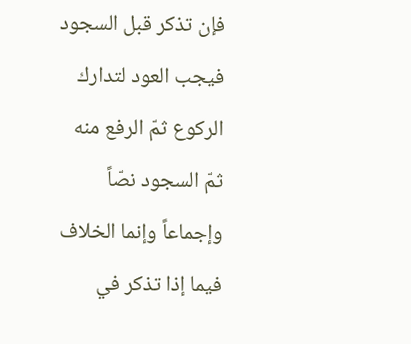فإن تذكر قبل السجود فيجب العود لتدارك الركوع ثمّ الرفع منه ثمّ السجود نصّاً وإجماعاً وإنما الخلاف فيما إذا تذكر في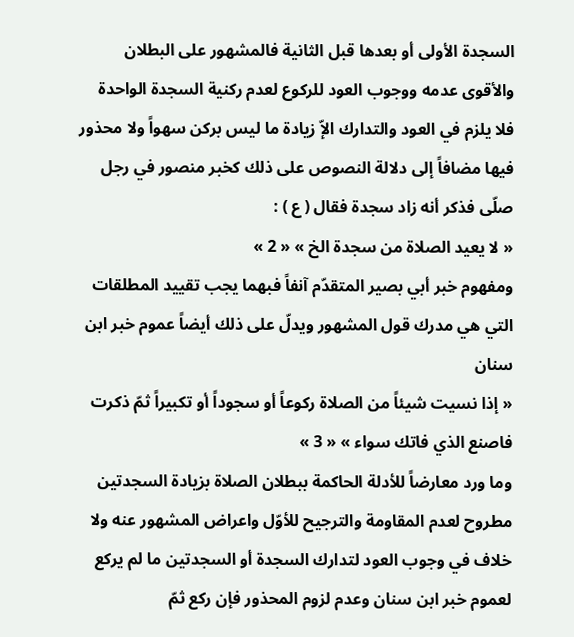السجدة الأولى أو بعدها قبل الثانية فالمشهور على البطلان والأقوى عدمه ووجوب العود للركوع لعدم ركنية السجدة الواحدة فلا يلزم في العود والتدارك الإّ زيادة ما ليس بركن سهواً ولا محذور فيها مضافاً إلى دلالة النصوص على ذلك كخبر منصور في رجل صلّى فذكر أنه زاد سجدة فقال ( ع ) :
« لا يعيد الصلاة من سجدة الخ » « 2 »
ومفهوم خبر أبي بصير المتقدّم آنفاً فبهما يجب تقييد المطلقات التي هي مدرك قول المشهور ويدلّ على ذلك أيضاً عموم خبر ابن سنان
« إذا نسيت شيئاً من الصلاة ركوعاً أو سجوداً أو تكبيراً ثمّ ذكرت فاصنع الذي فاتك سواء » « 3 »
وما ورد معارضاً للأدلة الحاكمة ببطلان الصلاة بزيادة السجدتين مطروح لعدم المقاومة والترجيح للأوّل واعراض المشهور عنه ولا خلاف في وجوب العود لتدارك السجدة أو السجدتين ما لم يركع لعموم خبر ابن سنان وعدم لزوم المحذور فإن ركع ثمّ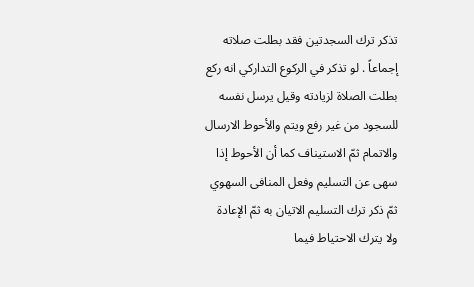تذكر ترك السجدتين فقد بطلت صلاته إجماعاً . لو تذكر في الركوع التداركي انه ركع بطلت الصلاة لزيادته وقيل يرسل نفسه للسجود من غير رفع ويتم والأحوط الارسال والاتمام ثمّ الاستيناف كما أن الأحوط إذا سهى عن التسليم وفعل المنافى السهوي ثمّ ذكر ترك التسليم الاتيان به ثمّ الإعادة ولا يترك الاحتياط فيما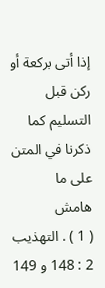إذا أتى بركعة أو ركن قبل التسليم كما ذكرنا في المتن على ما
هامش
( 1 ) . التهذيب 2 : 148 و 149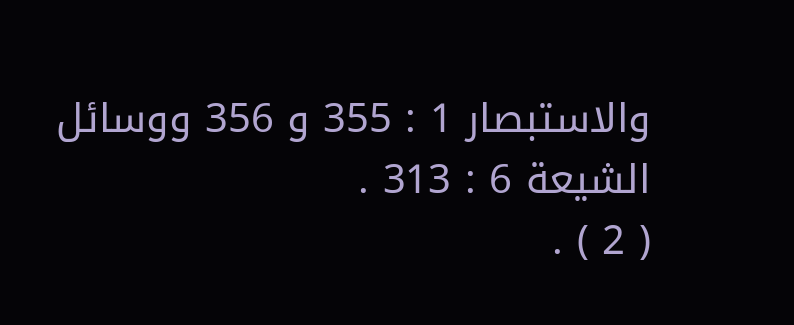والاستبصار 1 : 355 و 356 ووسائل الشيعة 6 : 313 .
( 2 ) .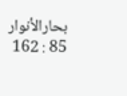بحارالأنوار 85 : 162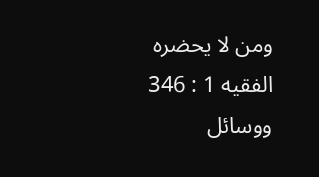ومن لا يحضره الفقيه 1 : 346 ووسائل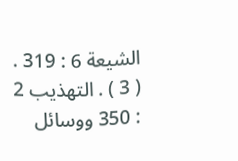الشيعة 6 : 319 .
( 3 ) . التهذيب 2 : 350 ووسائل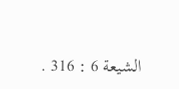الشيعة 6 : 316 .